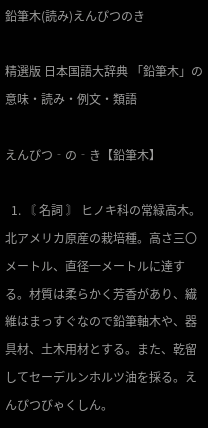鉛筆木(読み)えんぴつのき

精選版 日本国語大辞典 「鉛筆木」の意味・読み・例文・類語

えんぴつ‐の‐き【鉛筆木】

  1. 〘 名詞 〙 ヒノキ科の常緑高木。北アメリカ原産の栽培種。高さ三〇メートル、直径一メートルに達する。材質は柔らかく芳香があり、繊維はまっすぐなので鉛筆軸木や、器具材、土木用材とする。また、乾留してセーデルンホルツ油を採る。えんぴつびゃくしん。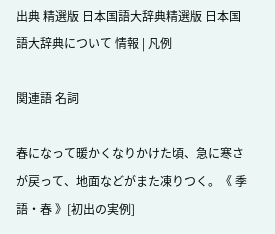出典 精選版 日本国語大辞典精選版 日本国語大辞典について 情報 | 凡例

関連語 名詞

春になって暖かくなりかけた頃、急に寒さが戻って、地面などがまた凍りつく。《 季語・春 》[初出の実例]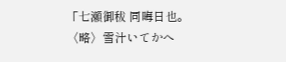「七瀬御秡 同晦日也。〈略〉雪汁いてかへ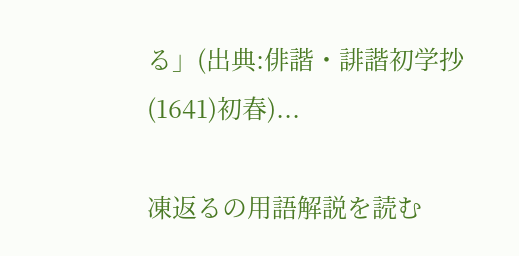る」(出典:俳諧・誹諧初学抄(1641)初春)...

凍返るの用語解説を読む